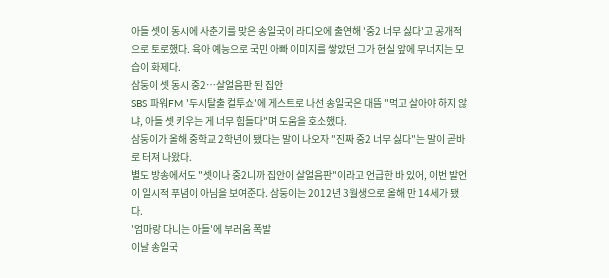아들 셋이 동시에 사춘기를 맞은 송일국이 라디오에 출연해 '중2 너무 싫다'고 공개적으로 토로했다. 육아 예능으로 국민 아빠 이미지를 쌓았던 그가 현실 앞에 무너지는 모습이 화제다.
삼둥이 셋 동시 중2…살얼음판 된 집안
SBS 파워FM '두시탈출 컬투쇼'에 게스트로 나선 송일국은 대뜸 "먹고 살아야 하지 않냐, 아들 셋 키우는 게 너무 힘들다"며 도움을 호소했다.
삼둥이가 올해 중학교 2학년이 됐다는 말이 나오자 "진짜 중2 너무 싫다"는 말이 곧바로 터져 나왔다.
별도 방송에서도 "셋이나 중2니까 집안이 살얼음판"이라고 언급한 바 있어, 이번 발언이 일시적 푸념이 아님을 보여준다. 삼둥이는 2012년 3월생으로 올해 만 14세가 됐다.
'엄마랑 다니는 아들'에 부러움 폭발
이날 송일국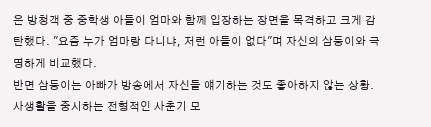은 방청객 중 중학생 아들이 엄마와 함께 입장하는 장면을 목격하고 크게 감탄했다. "요즘 누가 엄마랑 다니냐, 저런 아들이 없다"며 자신의 삼둥이와 극명하게 비교했다.
반면 삼둥이는 아빠가 방송에서 자신들 얘기하는 것도 좋아하지 않는 상황. 사생활을 중시하는 전형적인 사춘기 모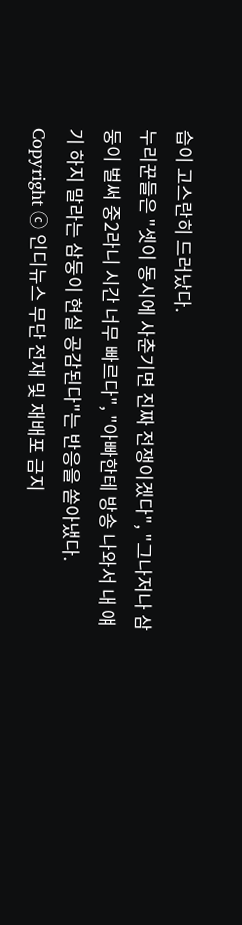습이 고스란히 드러났다.
누리꾼들은 "셋이 동시에 사춘기면 진짜 전쟁이겠다", "그나저나 삼둥이 벌써 중2라니 시간 너무 빠르다", "아빠한테 방송 나와서 내 얘기 하지 말라는 삼둥이 현실 공감된다"는 반응을 쏟아냈다.
Copyright ⓒ 인디뉴스 무단 전재 및 재배포 금지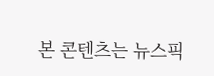본 콘텐츠는 뉴스픽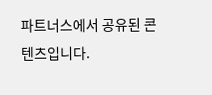파트너스에서 공유된 콘텐츠입니다.